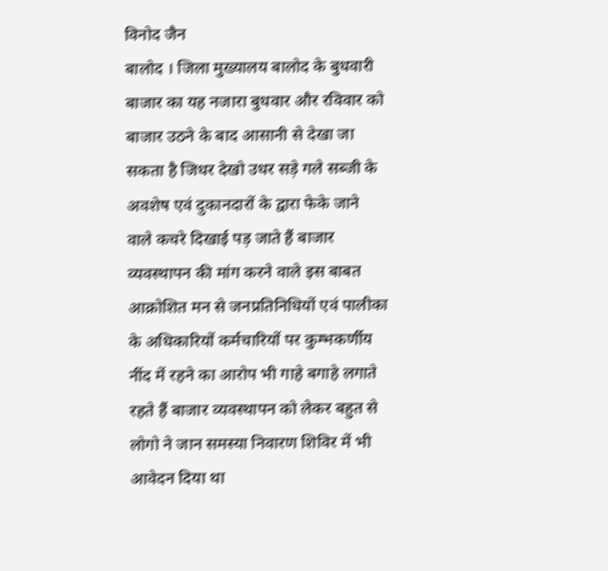विनोद जैन
बालोद । जिला मुख्यालय बालोद के बुधवारी बाजार का यह नजारा बुधवार और रविवार को बाजार उठने के बाद आसानी से देखा जा सकता है जिधर देखो उधर सड़े गले सब्जी के अवशेष एवं दुकानदारों के द्वारा फेके जाने वाले कचरे दिखाई पड़ जाते हैं बाजार व्यवस्थापन की मांग करने वाले इस बाबत आक्रोशित मन से जनप्रतिनिधियों एवं पालीका के अधिकारियों कर्मचारियों पर कुम्भकर्णीय नींद में रहने का आरोप भी गाहे बगाहे लगाते रहते हैं बाजार व्यवस्थापन को लेकर बहुत से लोगो ने जान समस्या निवारण शिविर में भी आवेदन दिया था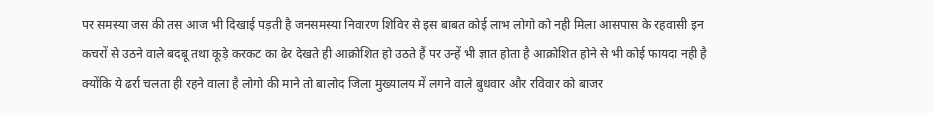पर समस्या जस की तस आज भी दिखाई पड़ती है जनसमस्या निवारण शिविर से इस बाबत कोई लाभ लोगो को नही मिला आसपास के रहवासी इन कचरों से उठने वाले बदबू तथा कूड़े करकट का ढेर देखते ही आक्रोशित हो उठते हैं पर उन्हें भी ज्ञात होता है आक्रोशित होने से भी कोई फायदा नही है क्योंकि ये ढर्रा चलता ही रहने वाला है लोगो की माने तो बालोद जिला मुख्यालय में लगने वाले बुधवार और रविवार को बाजर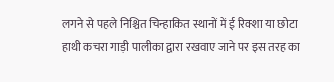लगने से पहले निश्चित चिन्हाकित स्थानों में ई रिक्शा या छोटा हाथी कचरा गाड़ी पालीका द्वारा रखवाए जाने पर इस तरह का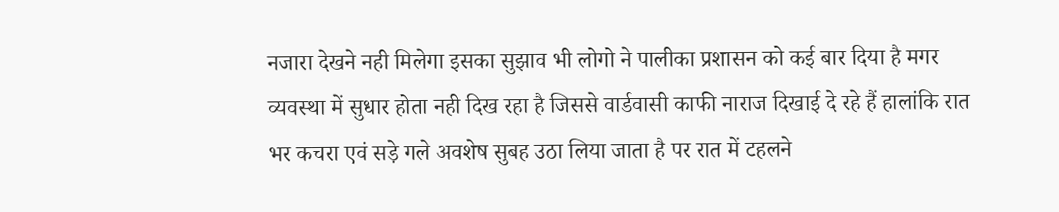नजारा देखने नही मिलेगा इसका सुझाव भी लोगो ने पालीका प्रशासन को कई बार दिया है मगर व्यवस्था में सुधार होता नही दिख रहा है जिससे वार्डवासी काफी नाराज दिखाई दे रहे हैं हालांकि रात भर कचरा एवं सड़े गले अवशेष सुबह उठा लिया जाता है पर रात में टहलने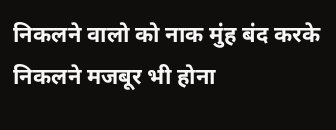निकलने वालो को नाक मुंह बंद करके निकलने मजबूर भी होना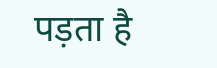पड़ता है